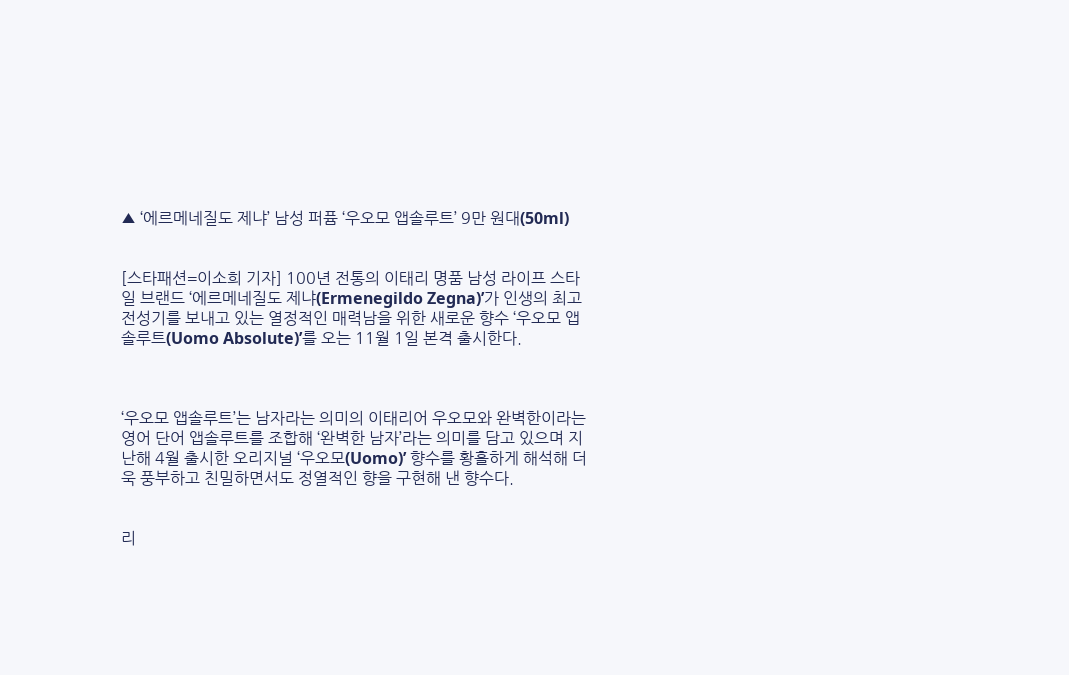▲ ‘에르메네질도 제냐’ 남성 퍼퓸 ‘우오모 앱솔루트’ 9만 원대(50ml)


[스타패션=이소희 기자] 100년 전통의 이태리 명품 남성 라이프 스타일 브랜드 ‘에르메네질도 제냐(Ermenegildo Zegna)’가 인생의 최고 전성기를 보내고 있는 열정적인 매력남을 위한 새로운 향수 ‘우오모 앱솔루트(Uomo Absolute)’를 오는 11월 1일 본격 출시한다.



‘우오모 앱솔루트’는 남자라는 의미의 이태리어 우오모와 완벽한이라는 영어 단어 앱솔루트를 조합해 ‘완벽한 남자’라는 의미를 담고 있으며 지난해 4월 출시한 오리지널 ‘우오모(Uomo)’ 향수를 황홀하게 해석해 더욱 풍부하고 친밀하면서도 정열적인 향을 구현해 낸 향수다.


리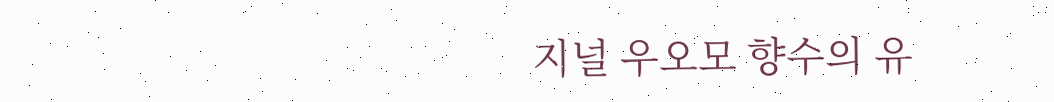지널 우오모 향수의 유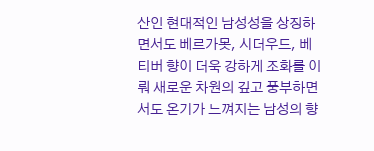산인 현대적인 남성성을 상징하면서도 베르가못, 시더우드, 베티버 향이 더욱 강하게 조화를 이뤄 새로운 차원의 깊고 풍부하면서도 온기가 느껴지는 남성의 향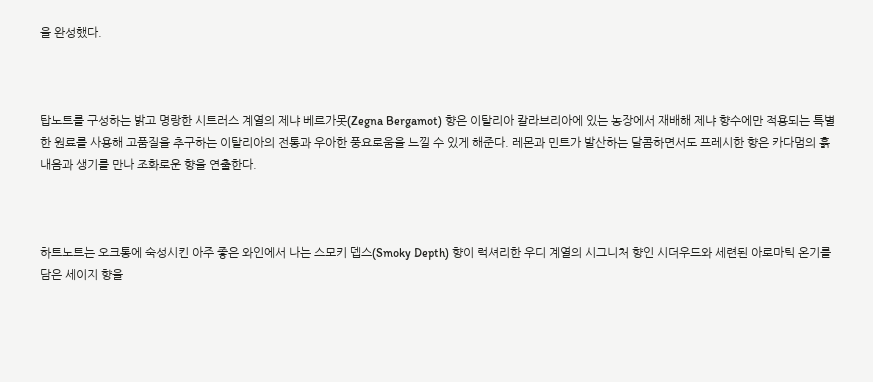을 완성했다.



탑노트를 구성하는 밝고 명랑한 시트러스 계열의 제냐 베르가못(Zegna Bergamot) 향은 이탈리아 칼라브리아에 있는 농장에서 재배해 제냐 향수에만 적용되는 특별한 원료를 사용해 고품질을 추구하는 이탈리아의 전통과 우아한 풍요로움을 느낄 수 있게 해준다. 레몬과 민트가 발산하는 달콤하면서도 프레시한 향은 카다멈의 흙내음과 생기를 만나 조화로운 향을 연출한다.



하트노트는 오크통에 숙성시킨 아주 좋은 와인에서 나는 스모키 뎁스(Smoky Depth) 향이 럭셔리한 우디 계열의 시그니처 향인 시더우드와 세련된 아로마틱 온기를 담은 세이지 향을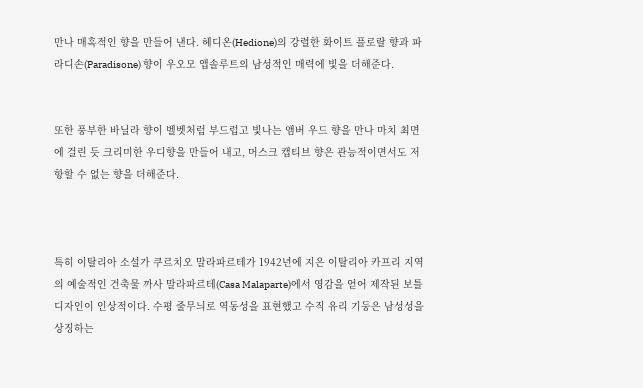만나 매혹적인 향을 만들어 낸다. 헤디온(Hedione)의 강렬한 화이트 플로랄 향과 파라디손(Paradisone) 향이 우오모 앱솔루트의 남성적인 매력에 빛을 더해준다.


또한 풍부한 바닐라 향이 벨벳처럼 부드럽고 빛나는 앰버 우드 향을 만나 마치 최면에 걸린 듯 크리미한 우디향을 만들어 내고, 머스크 캡티브 향은 관능적이면서도 저항할 수 없는 향을 더해준다.



특히 이탈리아 소설가 쿠르치오 말라파르테가 1942년에 지은 이탈리아 카프리 지역의 예술적인 건축물 까사 말라파르테(Casa Malaparte)에서 영감을 얻어 제작된 보틀 디자인이 인상적이다. 수평 줄무늬로 역동성을 표현했고 수직 유리 기둥은 남성성을 상징하는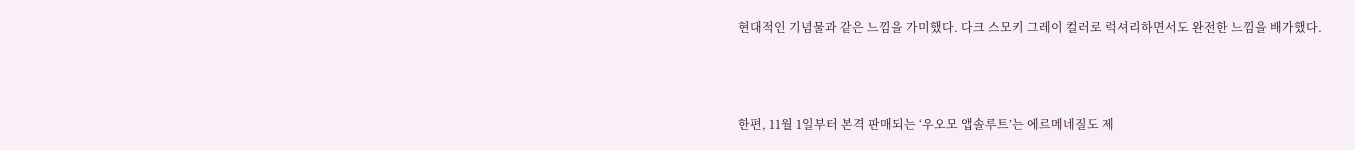현대적인 기념물과 같은 느낌을 가미했다. 다크 스모키 그레이 컬러로 럭셔리하면서도 완전한 느낌을 배가했다.



한편, 11월 1일부터 본격 판매되는 ‘우오모 앱솔루트’는 에르메네질도 제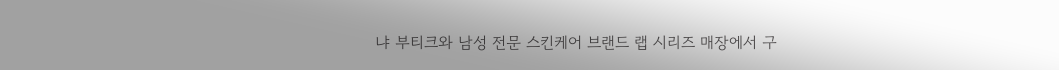냐 부티크와 남성 전문 스킨케어 브랜드 랩 시리즈 매장에서 구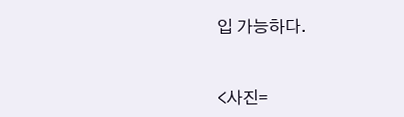입 가능하다.


<사진=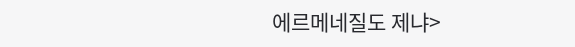에르메네질도 제냐>